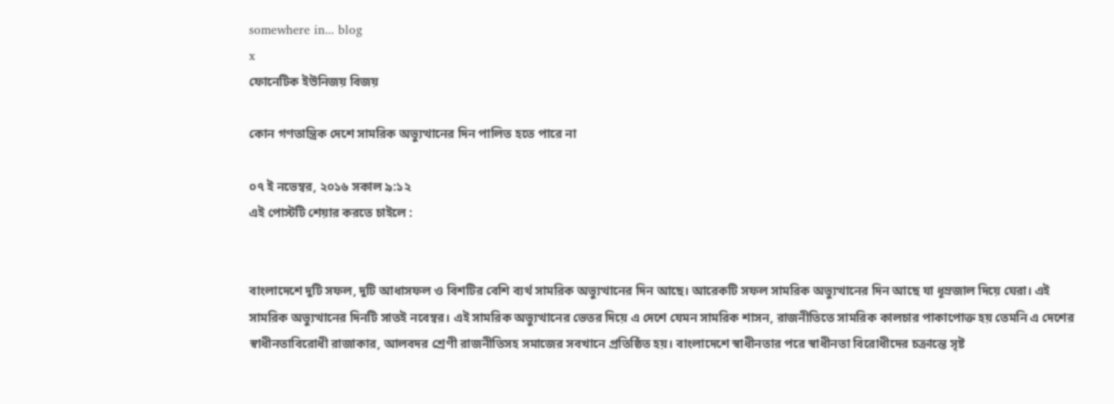somewhere in... blog
x
ফোনেটিক ইউনিজয় বিজয়

কোন গণতান্ত্রিক দেশে সামরিক অভ্যুত্থানের দিন পালিত হতে পারে না

০৭ ই নভেম্বর, ২০১৬ সকাল ৯:১২
এই পোস্টটি শেয়ার করতে চাইলে :


বাংলাদেশে দুটি সফল, দুটি আধাসফল ও বিশটির বেশি ব্যর্থ সামরিক অভ্যুত্থানের দিন আছে। আরেকটি সফল সামরিক অভ্যুত্থানের দিন আছে যা ধূম্রজাল দিয়ে ঘেরা। এই সামরিক অভ্যুত্থানের দিনটি সাতই নবেম্বর। এই সামরিক অভ্যুত্থানের ভেতর দিয়ে এ দেশে যেমন সামরিক শাসন, রাজনীতিতে সামরিক কালচার পাকাপোক্ত হয় তেমনি এ দেশের স্বাধীনতাবিরোধী রাজাকার, আলবদর শ্রেণী রাজনীতিসহ সমাজের সবখানে প্রতিষ্ঠিত হয়। বাংলাদেশে স্বাধীনতার পরে স্বাধীনতা বিরোধীদের চক্রান্তে সৃষ্ট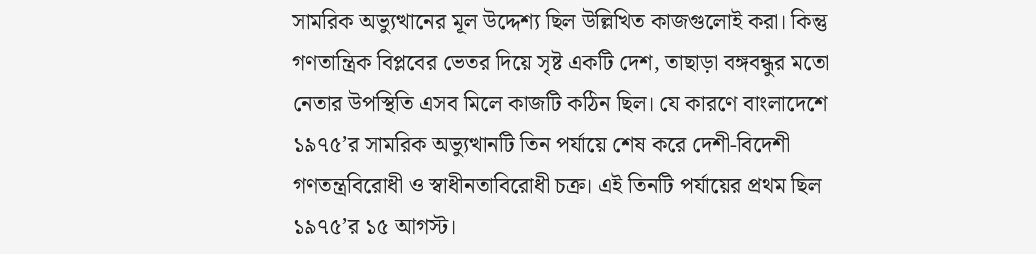সামরিক অভ্যুত্থানের মূল উদ্দেশ্য ছিল উল্লিখিত কাজগুলোই করা। কিন্তু গণতান্ত্রিক বিপ্লবের ভেতর দিয়ে সৃষ্ট একটি দেশ, তাছাড়া বঙ্গবন্ধুর মতো নেতার উপস্থিতি এসব মিলে কাজটি কঠিন ছিল। যে কারণে বাংলাদেশে ১৯৭৫’র সামরিক অভ্যুত্থানটি তিন পর্যায়ে শেষ করে দেশী-বিদেশী গণতন্ত্রবিরোধী ও স্বাধীনতাবিরোধী চক্র। এই তিনটি পর্যায়ের প্রথম ছিল ১৯৭৫’র ১৫ আগস্ট।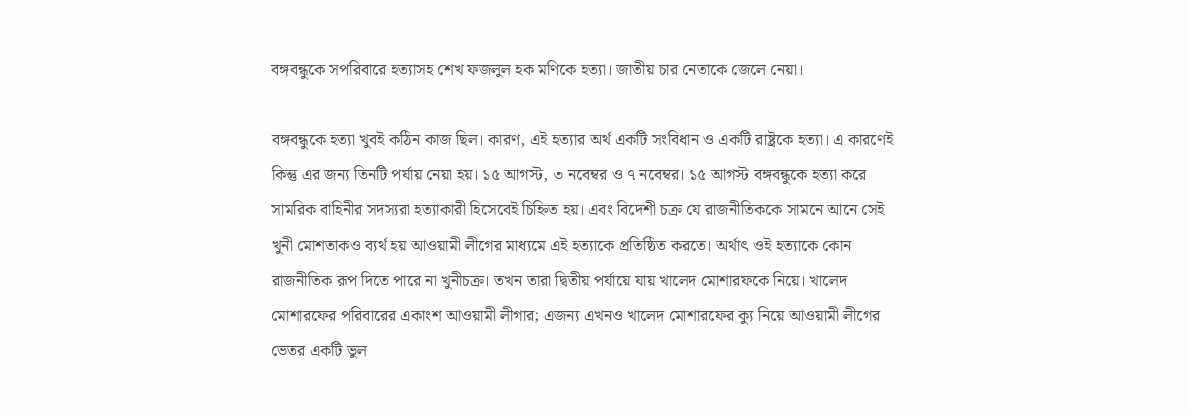বঙ্গবন্ধুকে সপরিবারে হত্যাসহ শেখ ফজলুল হক মণিকে হত্যা। জাতীয় চার নেতাকে জেলে নেয়া।

বঙ্গবন্ধুকে হত্যা খুবই কঠিন কাজ ছিল। কারণ, এই হত্যার অর্থ একটি সংবিধান ও একটি রাষ্ট্রকে হত্যা। এ কারণেই কিন্তু এর জন্য তিনটি পর্যায় নেয়া হয়। ১৫ আগস্ট, ৩ নবেম্বর ও ৭ নবেম্বর। ১৫ আগস্ট বঙ্গবন্ধুকে হত্যা করে সামরিক বাহিনীর সদস্যরা হত্যাকারী হিসেবেই চিহ্নিত হয়। এবং বিদেশী চক্র যে রাজনীতিককে সামনে আনে সেই খুনী মোশতাকও ব্যর্থ হয় আওয়ামী লীগের মাধ্যমে এই হত্যাকে প্রতিষ্ঠিত করতে। অর্থাৎ ওই হত্যাকে কোন রাজনীতিক রূপ দিতে পারে না খুনীচক্র। তখন তারা দ্বিতীয় পর্যায়ে যায় খালেদ মোশারফকে নিয়ে। খালেদ মোশারফের পরিবারের একাংশ আওয়ামী লীগার; এজন্য এখনও খালেদ মোশারফের ক্যু নিয়ে আওয়ামী লীগের ভেতর একটি ভুল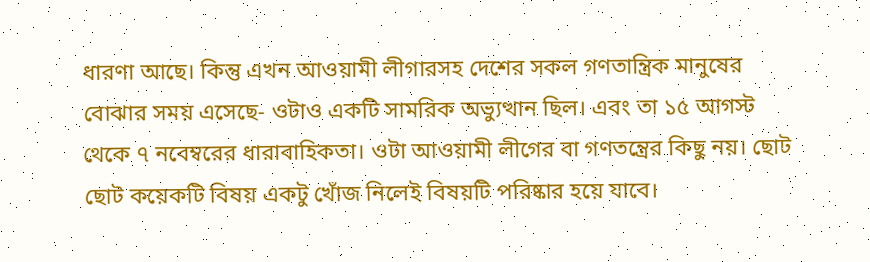ধারণা আছে। কিন্তু এখন আওয়ামী লীগারসহ দেশের সকল গণতান্ত্রিক মানুষের বোঝার সময় এসেছে- ওটাও একটি সামরিক অভ্যুত্থান ছিল। এবং তা ১৫ আগস্ট থেকে ৭ নবেম্বরের ধারাবাহিকতা। ওটা আওয়ামী লীগের বা গণতন্ত্রের কিছু নয়। ছোট ছোট কয়েকটি বিষয় একটু খোঁজ নিলেই বিষয়টি পরিষ্কার হয়ে যাবে।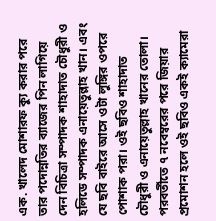এক. খালেদ মোশারফ ক্যু করার পরে তার পদোন্নতির ব্যাজের পিন লাগিয়ে দেন বিচিত্রা সম্পাদক শাহাদাত চৌধুরী ও হলিডে সম্পাদক এনায়েতুল্লাহ খান। এবং যে ছবি বাইরে আসে ওটা লুঙ্গির ওপরে পোশাক পরা। ওই ছবিও শাহাদাত চৌধুরী ও এনায়েতুল্লাহ খানের তোলা। পরবর্তীতে ৭ নবেম্বরের পরে জিয়ার প্রমোশন হলে ওই ছবিও একই ক্যামেরা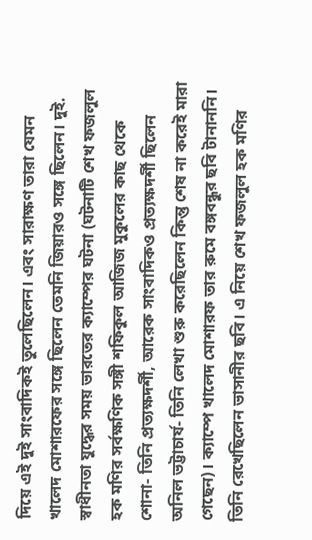দিয়ে এই দুই সাংবাদিকই তুলেছিলেন। এবং সারাক্ষণ তারা যেমন খালেদ মোশারফের সঙ্গে ছিলেন তেমনি জিয়ারও সঙ্গে ছিলেন। দুই. স্বাধীনতা যুদ্ধের সময় ভারতের ক্যাম্পের ঘটনা (ঘটনাটি শেখ ফজলুল হক মণির সর্বক্ষণিক সঙ্গী শফিকুল আজিজ মুকুলের কাছ থেকে শোনা- তিনি প্রত্যক্ষদর্শী, আরেক সাংবাদিকও প্রত্যক্ষদর্শী ছিলেন অনিল ভট্টাচার্য- তিনি লেখা শুরু করেছিলেন কিন্তু শেষ না করেই মারা গেছেন)। ক্যাম্পে খালেদ মোশারফ তার রুমে বঙ্গবন্ধুর ছবি টানাননি। তিনি রেখেছিলেন ভাসানীর ছবি। এ নিয়ে শেখ ফজলুল হক মণির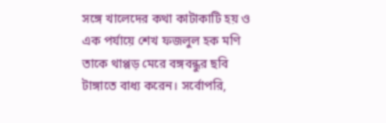সঙ্গে খালেদের কথা কাটাকাটি হয় ও এক পর্যায়ে শেখ ফজলুল হক মণি তাকে থাপ্পড় মেরে বঙ্গবন্ধুর ছবি টাঙ্গাতে বাধ্য করেন। সর্বোপরি,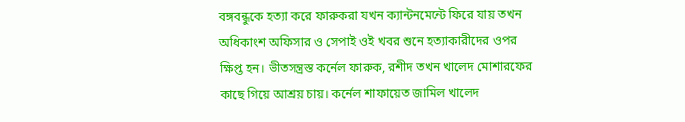বঙ্গবন্ধুকে হত্যা করে ফারুকরা যখন ক্যান্টনমেন্টে ফিরে যায় তখন অধিকাংশ অফিসার ও সেপাই ওই খবর শুনে হত্যাকারীদের ওপর ক্ষিপ্ত হন। ভীতসন্ত্রস্ত কর্নেল ফারুক, রশীদ তখন খালেদ মোশারফের কাছে গিয়ে আশ্রয় চায়। কর্নেল শাফায়েত জামিল খালেদ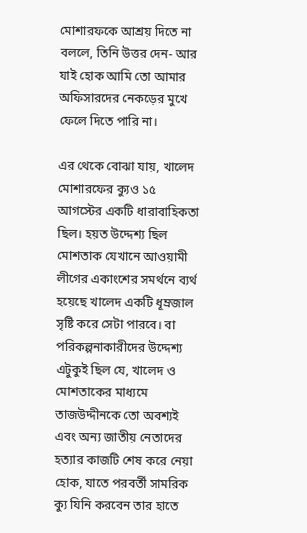মোশারফকে আশ্রয় দিতে না বললে, তিনি উত্তর দেন- আর যাই হোক আমি তো আমার অফিসারদের নেকড়ের মুখে ফেলে দিতে পারি না।

এর থেকে বোঝা যায়, খালেদ মোশারফের ক্যুও ১৫ আগস্টের একটি ধারাবাহিকতা ছিল। হয়ত উদ্দেশ্য ছিল মোশতাক যেখানে আওয়ামী লীগের একাংশের সমর্থনে ব্যর্থ হয়েছে খালেদ একটি ধূম্রজাল সৃষ্টি করে সেটা পারবে। বা পরিকল্পনাকারীদের উদ্দেশ্য এটুকুই ছিল যে, খালেদ ও মোশতাকের মাধ্যমে তাজউদ্দীনকে তো অবশ্যই এবং অন্য জাতীয় নেতাদের হত্যার কাজটি শেষ করে নেয়া হোক, যাতে পরবর্তী সামরিক ক্যু যিনি করবেন তার হাতে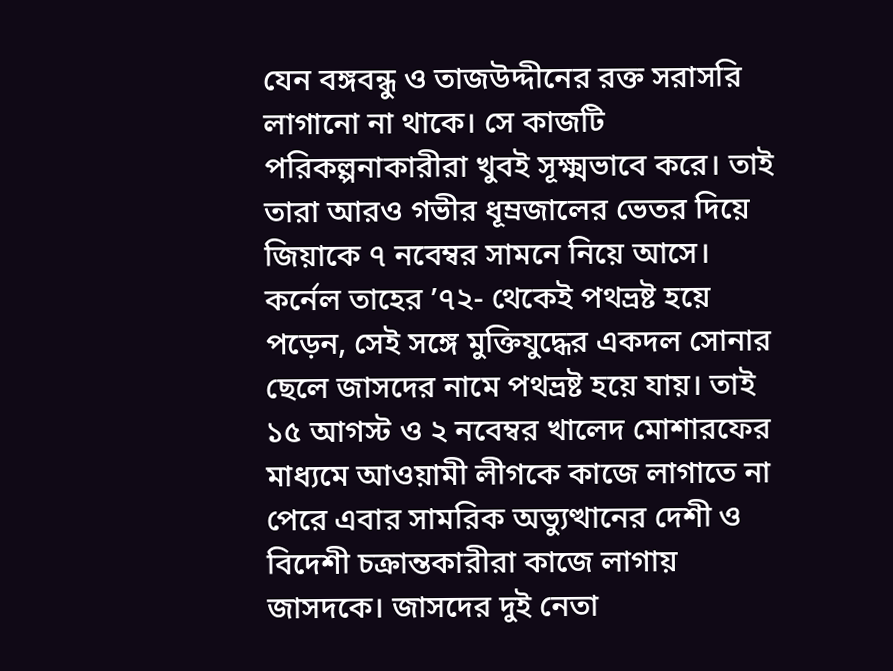যেন বঙ্গবন্ধু ও তাজউদ্দীনের রক্ত সরাসরি লাগানো না থাকে। সে কাজটি পরিকল্পনাকারীরা খুবই সূক্ষ্মভাবে করে। তাই তারা আরও গভীর ধূম্রজালের ভেতর দিয়ে জিয়াকে ৭ নবেম্বর সামনে নিয়ে আসে। কর্নেল তাহের ’৭২- থেকেই পথভ্রষ্ট হয়ে পড়েন, সেই সঙ্গে মুক্তিযুদ্ধের একদল সোনার ছেলে জাসদের নামে পথভ্রষ্ট হয়ে যায়। তাই ১৫ আগস্ট ও ২ নবেম্বর খালেদ মোশারফের মাধ্যমে আওয়ামী লীগকে কাজে লাগাতে না পেরে এবার সামরিক অভ্যুত্থানের দেশী ও বিদেশী চক্রান্তকারীরা কাজে লাগায় জাসদকে। জাসদের দুই নেতা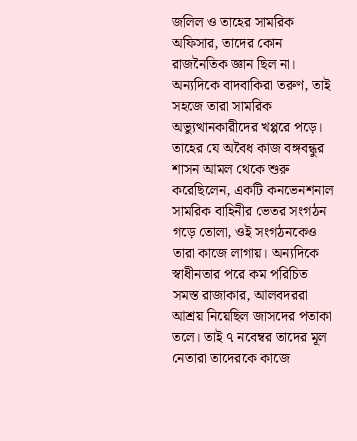জলিল ও তাহের সামরিক অফিসার, তাদের কোন রাজনৈতিক জ্ঞান ছিল না। অন্যদিকে বাদবাকিরা তরুণ, তাই সহজে তারা সামরিক অভ্যুত্থানকারীদের খপ্পরে পড়ে। তাহের যে অবৈধ কাজ বঙ্গবন্ধুর শাসন আমল থেকে শুরু করেছিলেন, একটি কনভেনশনাল সামরিক বাহিনীর ভেতর সংগঠন গড়ে তোলা, ওই সংগঠনকেও তারা কাজে লাগায়। অন্যদিকে স্বাধীনতার পরে কম পরিচিত সমস্ত রাজাকার, আলবদররা আশ্রয় নিয়েছিল জাসদের পতাকা তলে। তাই ৭ নবেম্বর তাদের মূল নেতারা তাদেরকে কাজে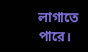লাগাতে পারে।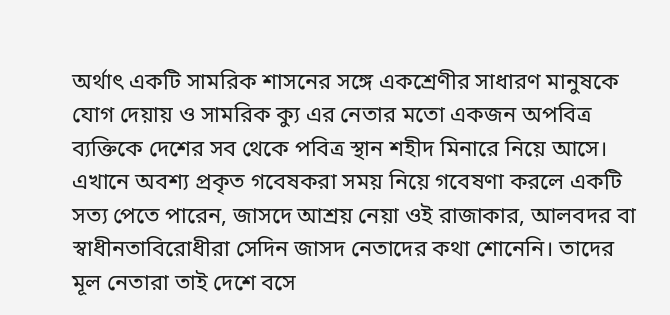অর্থাৎ একটি সামরিক শাসনের সঙ্গে একশ্রেণীর সাধারণ মানুষকে যোগ দেয়ায় ও সামরিক ক্যু এর নেতার মতো একজন অপবিত্র ব্যক্তিকে দেশের সব থেকে পবিত্র স্থান শহীদ মিনারে নিয়ে আসে। এখানে অবশ্য প্রকৃত গবেষকরা সময় নিয়ে গবেষণা করলে একটি সত্য পেতে পারেন, জাসদে আশ্রয় নেয়া ওই রাজাকার, আলবদর বা স্বাধীনতাবিরোধীরা সেদিন জাসদ নেতাদের কথা শোনেনি। তাদের মূল নেতারা তাই দেশে বসে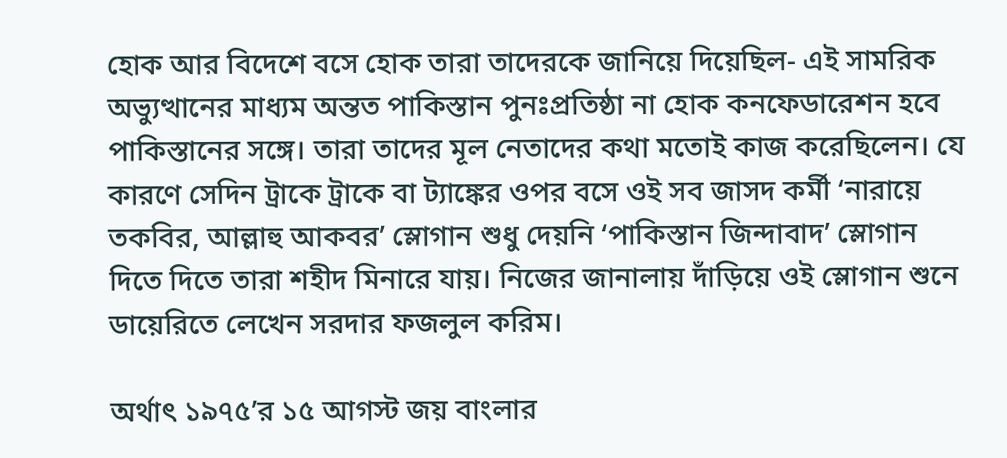হোক আর বিদেশে বসে হোক তারা তাদেরকে জানিয়ে দিয়েছিল- এই সামরিক অভ্যুত্থানের মাধ্যম অন্তত পাকিস্তান পুনঃপ্রতিষ্ঠা না হোক কনফেডারেশন হবে পাকিস্তানের সঙ্গে। তারা তাদের মূল নেতাদের কথা মতোই কাজ করেছিলেন। যে কারণে সেদিন ট্রাকে ট্রাকে বা ট্যাঙ্কের ওপর বসে ওই সব জাসদ কর্মী ‘নারায়ে তকবির, আল্লাহু আকবর’ স্লোগান শুধু দেয়নি ‘পাকিস্তান জিন্দাবাদ’ স্লোগান দিতে দিতে তারা শহীদ মিনারে যায়। নিজের জানালায় দাঁড়িয়ে ওই স্লোগান শুনে ডায়েরিতে লেখেন সরদার ফজলুল করিম।

অর্থাৎ ১৯৭৫’র ১৫ আগস্ট জয় বাংলার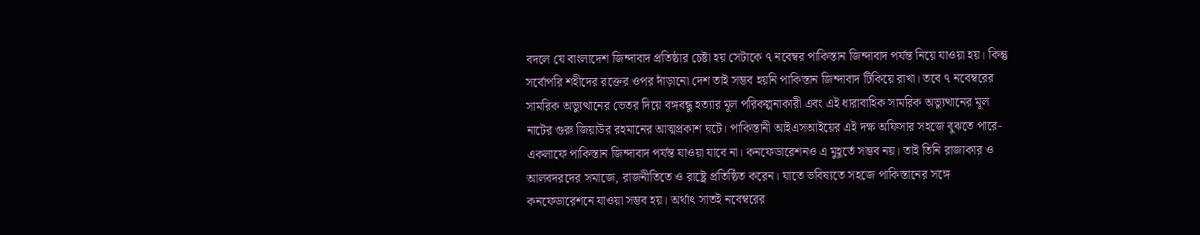বদলে যে বাংলাদেশ জিন্দাবাদ প্রতিষ্ঠার চেষ্টা হয় সেটাকে ৭ নবেম্বর পাকিস্তান জিন্দাবাদ পর্যন্ত নিয়ে যাওয়া হয়। কিন্তু সর্বোপরি শহীদের রক্তের ওপর দাঁড়ানো দেশ তাই সম্ভব হয়নি পাকিস্তান জিন্দাবাদ টিকিয়ে রাখা। তবে ৭ নবেম্বরের সামরিক অভ্যুত্থানের ভেতর দিয়ে বঙ্গবন্ধু হত্যার মূল পরিকল্পনাকারী এবং এই ধারাবাহিক সামরিক অভ্যুত্থানের মূল নাটের গুরু জিয়াউর রহমানের আত্মপ্রকাশ ঘটে। পাকিস্তানী আইএসআইয়ের এই দক্ষ অফিসার সহজে বুঝতে পারে- একলাফে পাকিস্তান জিন্দাবাদ পর্যন্ত যাওয়া যাবে না। কনফেডারেশনও এ মুহূর্তে সম্ভব নয়। তাই তিনি রাজাকার ও আলবদরদের সমাজে, রাজনীতিতে ও রাষ্ট্রে প্রতিষ্ঠিত করেন। যাতে ভবিষ্যতে সহজে পাকিস্তানের সঙ্গে কনফেডারেশনে যাওয়া সম্ভব হয়। অর্থাৎ সাতই নবেম্বরের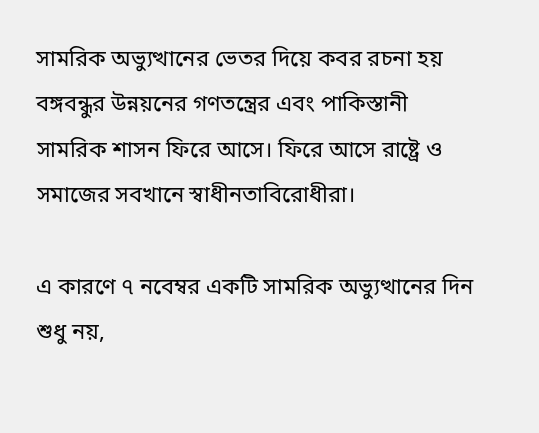সামরিক অভ্যুত্থানের ভেতর দিয়ে কবর রচনা হয় বঙ্গবন্ধুর উন্নয়নের গণতন্ত্রের এবং পাকিস্তানী সামরিক শাসন ফিরে আসে। ফিরে আসে রাষ্ট্রে ও সমাজের সবখানে স্বাধীনতাবিরোধীরা।

এ কারণে ৭ নবেম্বর একটি সামরিক অভ্যুত্থানের দিন শুধু নয়,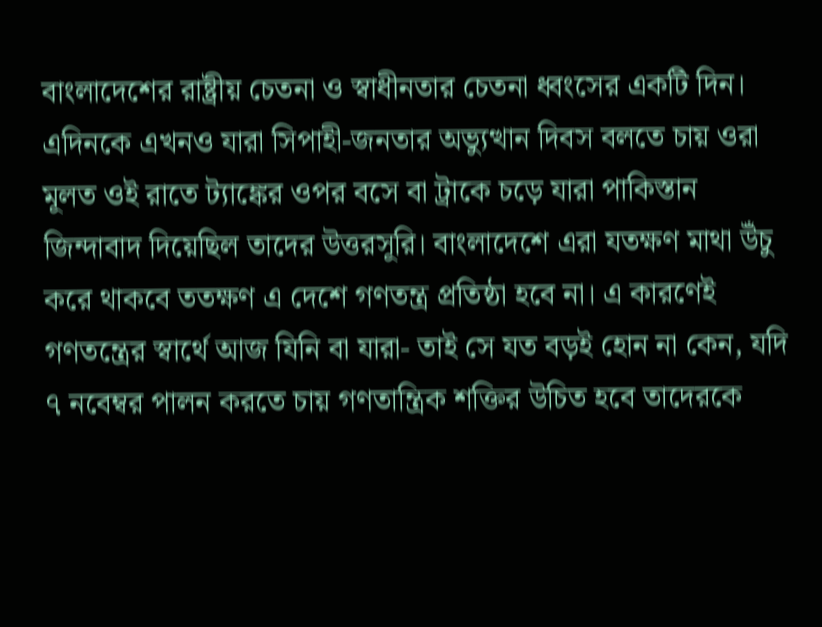বাংলাদেশের রাষ্ট্রীয় চেতনা ও স্বাধীনতার চেতনা ধ্বংসের একটি দিন। এদিনকে এখনও যারা সিপাহী-জনতার অভ্যুত্থান দিবস বলতে চায় ওরা মূলত ওই রাতে ট্যাঙ্কের ওপর বসে বা ট্রাকে চড়ে যারা পাকিস্তান জিন্দাবাদ দিয়েছিল তাদের উত্তরসূরি। বাংলাদেশে এরা যতক্ষণ মাথা উঁচু করে থাকবে ততক্ষণ এ দেশে গণতন্ত্র প্রতিষ্ঠা হবে না। এ কারণেই গণতন্ত্রের স্বার্থে আজ যিনি বা যারা- তাই সে যত বড়ই হোন না কেন, যদি ৭ নবেম্বর পালন করতে চায় গণতান্ত্রিক শক্তির উচিত হবে তাদেরকে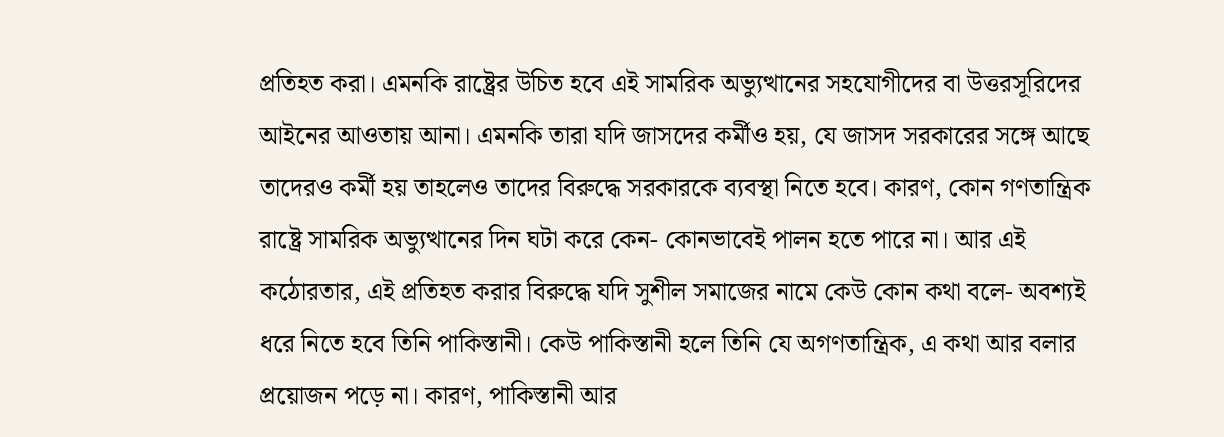প্রতিহত করা। এমনকি রাষ্ট্রের উচিত হবে এই সামরিক অভ্যুত্থানের সহযোগীদের বা উত্তরসূরিদের আইনের আওতায় আনা। এমনকি তারা যদি জাসদের কর্মীও হয়, যে জাসদ সরকারের সঙ্গে আছে তাদেরও কর্মী হয় তাহলেও তাদের বিরুদ্ধে সরকারকে ব্যবস্থা নিতে হবে। কারণ, কোন গণতান্ত্রিক রাষ্ট্রে সামরিক অভ্যুত্থানের দিন ঘটা করে কেন- কোনভাবেই পালন হতে পারে না। আর এই কঠোরতার, এই প্রতিহত করার বিরুদ্ধে যদি সুশীল সমাজের নামে কেউ কোন কথা বলে- অবশ্যই ধরে নিতে হবে তিনি পাকিস্তানী। কেউ পাকিস্তানী হলে তিনি যে অগণতান্ত্রিক, এ কথা আর বলার প্রয়োজন পড়ে না। কারণ, পাকিস্তানী আর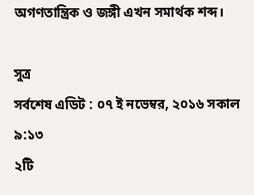অগণতান্ত্রিক ও জঙ্গী এখন সমার্থক শব্দ।

সুত্র
সর্বশেষ এডিট : ০৭ ই নভেম্বর, ২০১৬ সকাল ৯:১৩
২টি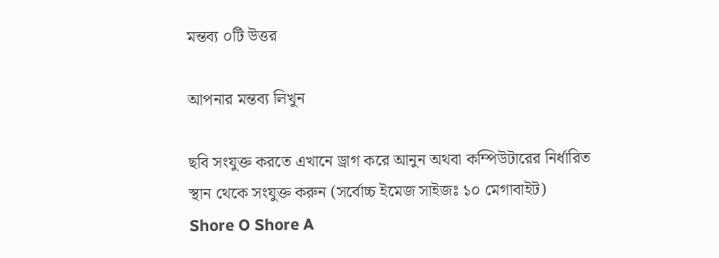মন্তব্য ০টি উত্তর

আপনার মন্তব্য লিখুন

ছবি সংযুক্ত করতে এখানে ড্রাগ করে আনুন অথবা কম্পিউটারের নির্ধারিত স্থান থেকে সংযুক্ত করুন (সর্বোচ্চ ইমেজ সাইজঃ ১০ মেগাবাইট)
Shore O Shore A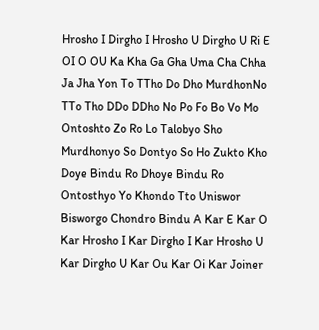Hrosho I Dirgho I Hrosho U Dirgho U Ri E OI O OU Ka Kha Ga Gha Uma Cha Chha Ja Jha Yon To TTho Do Dho MurdhonNo TTo Tho DDo DDho No Po Fo Bo Vo Mo Ontoshto Zo Ro Lo Talobyo Sho Murdhonyo So Dontyo So Ho Zukto Kho Doye Bindu Ro Dhoye Bindu Ro Ontosthyo Yo Khondo Tto Uniswor Bisworgo Chondro Bindu A Kar E Kar O Kar Hrosho I Kar Dirgho I Kar Hrosho U Kar Dirgho U Kar Ou Kar Oi Kar Joiner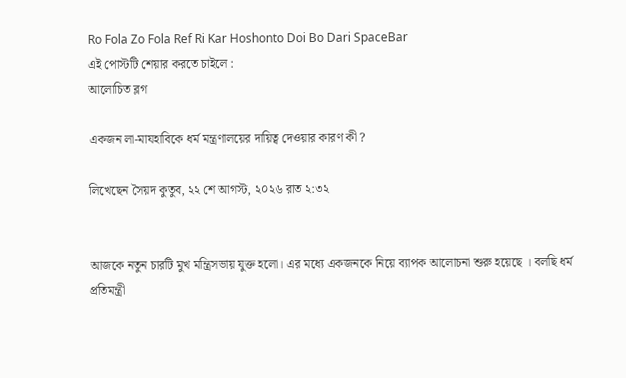Ro Fola Zo Fola Ref Ri Kar Hoshonto Doi Bo Dari SpaceBar
এই পোস্টটি শেয়ার করতে চাইলে :
আলোচিত ব্লগ

একজন লা-মাযহাবিকে ধর্ম মন্ত্রণালয়ের দায়িত্ব দেওয়ার কারণ কী ?

লিখেছেন সৈয়দ কুতুব, ২২ শে আগস্ট, ২০২৬ রাত ২:৩২


আজকে নতুন চারটি মুখ মন্ত্রিসভায় যুক্ত হলো। এর মধ্যে একজনকে নিয়ে ব্যাপক আলোচনা শুরু হয়েছে । বলছি ধর্ম প্রতিমন্ত্রী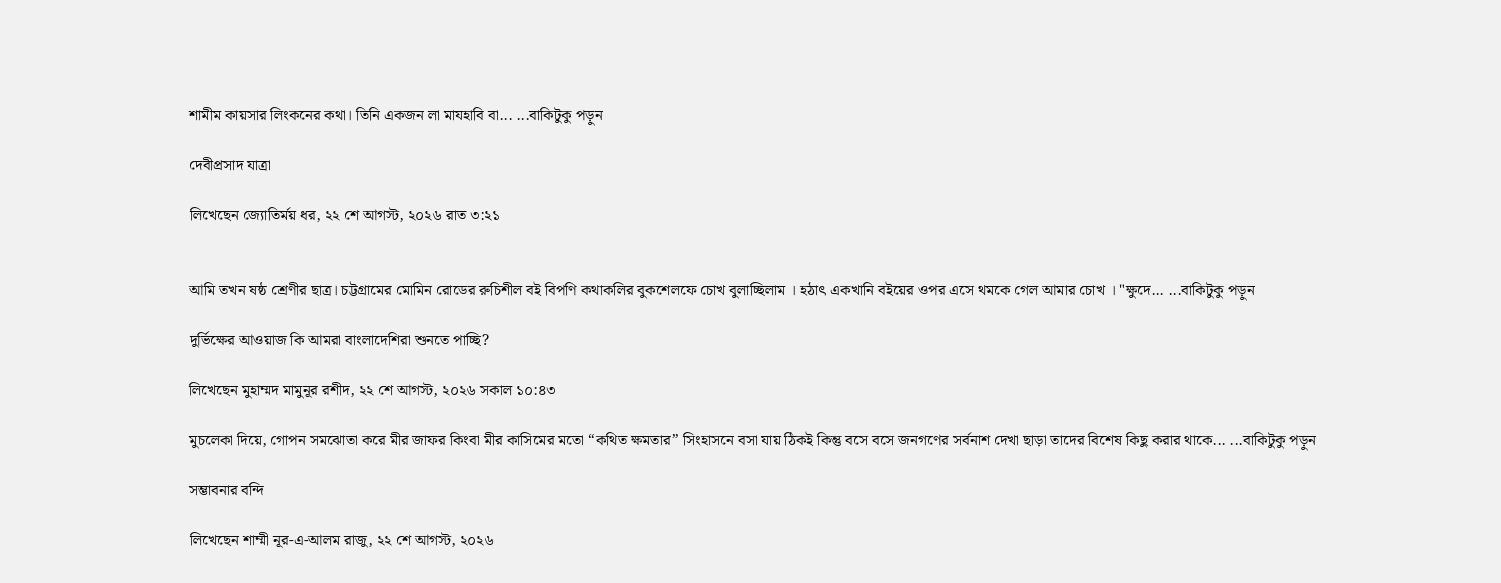শামীম কায়সার লিংকনের কথা। তিনি একজন লা মাযহাবি বা... ...বাকিটুকু পড়ুন

দেবীপ্রসাদ যাত্রা

লিখেছেন জ্যোতির্ময় ধর, ২২ শে আগস্ট, ২০২৬ রাত ৩:২১


আমি তখন ষষ্ঠ শ্রেণীর ছাত্র। চট্টগ্রামের মোমিন রোডের রুচিশীল বই বিপণি কথাকলির বুকশেলফে চোখ বুলাচ্ছিলাম । হঠাৎ একখানি বইয়ের ওপর এসে থমকে গেল আমার চোখ । "ক্ষুদে... ...বাকিটুকু পড়ুন

দুর্ভিক্ষের আওয়াজ কি আমরা বাংলাদেশিরা শুনতে পাচ্ছি?

লিখেছেন মুহাম্মদ মামুনূর রশীদ, ২২ শে আগস্ট, ২০২৬ সকাল ১০:৪৩

মুচলেকা দিয়ে, গোপন সমঝোতা করে মীর জাফর কিংবা মীর কাসিমের মতো “কথিত ক্ষমতার” সিংহাসনে বসা যায় ঠিকই কিন্তু বসে বসে জনগণের সর্বনাশ দেখা ছাড়া তাদের বিশেষ কিছু করার থাকে... ...বাকিটুকু পড়ুন

সম্ভাবনার বন্দি

লিখেছেন শাম্মী নূর-এ-আলম রাজু, ২২ শে আগস্ট, ২০২৬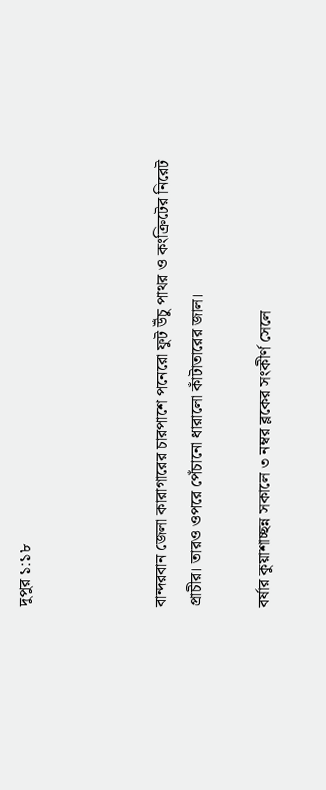দুপুর ১:১৮



বান্দরবান জেলা কারাগারের চারপাশে পনেরো ফুট উঁচু পাথর ও কংক্রিটের নিরেট প্রাচীর। তারও ওপরে পেঁচানো ধারালো কাঁটাতারের জাল।

বর্ষার কুয়াশাচ্ছন্ন সকালে ৩ নম্বর ব্লকের সংকীর্ণ সেলে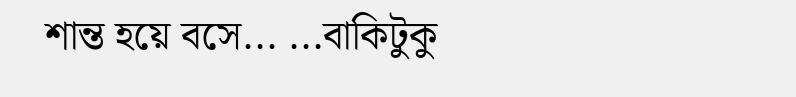শান্ত হয়ে বসে... ...বাকিটুকু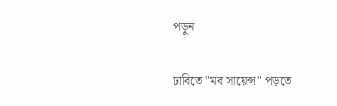পড়ুন

ঢাবিতে "মব সায়েন্স" পড়তে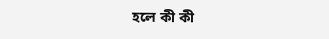হলে কী কী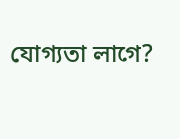যোগ্যতা লাগে?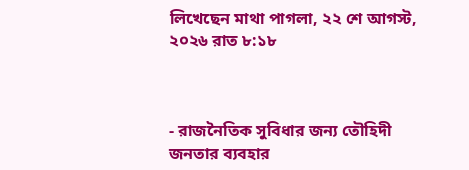লিখেছেন মাথা পাগলা, ২২ শে আগস্ট, ২০২৬ রাত ৮:১৮



- রাজনৈতিক সুবিধার জন্য তৌহিদী জনতার ব্যবহার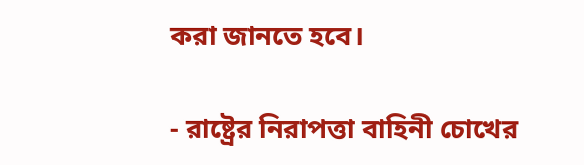করা জানতে হবে।

- রাষ্ট্রের নিরাপত্তা বাহিনী চোখের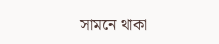সামনে থাকা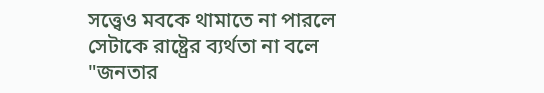সত্ত্বেও মবকে থামাতে না পারলে সেটাকে রাষ্ট্রের ব্যর্থতা না বলে "জনতার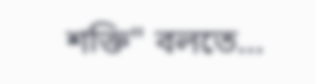শক্তি" বলতে...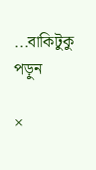...বাকিটুকু পড়ুন

×